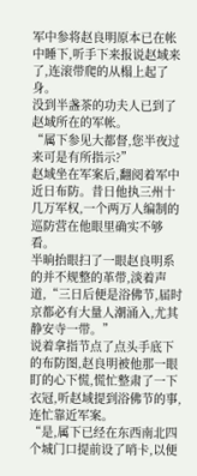军中参将赵良明原本已在帐中睡下,听手下来报说赵域来了,连滚带爬的从榻上起了身。
没到半盏茶的功夫人已到了赵域所在的军帐。
“属下参见大都督,您半夜过来可是有所指示?”
赵域坐在军案后,翻阅着军中近日布防。昔日他执三州十几万军权,一个两万人编制的巡防营在他眼里确实不够看。
半晌抬眼扫了一眼赵良明系的并不规整的革带,淡着声道,“三日后便是浴佛节,届时京都必有大量人潮涌入,尤其静安寺一带。”
说着拿指节点了点头手底下的布防图,赵良明被他那一眼盯的心下慌,慌忙整肃了一下衣冠,听赵域提到浴佛节的事,连忙靠近军案。
“是,属下已经在东西南北四个城门口提前设了哨卡,以便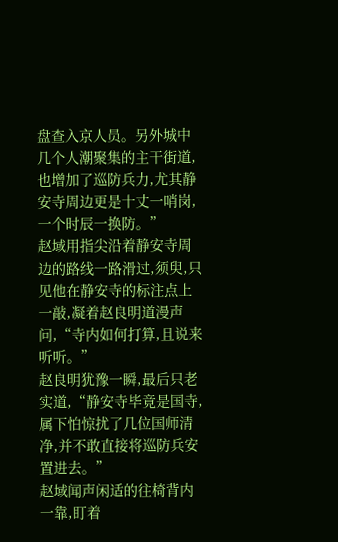盘查入京人员。另外城中几个人潮聚集的主干街道,也增加了巡防兵力,尤其静安寺周边更是十丈一哨岗,一个时辰一换防。”
赵域用指尖沿着静安寺周边的路线一路滑过,须臾,只见他在静安寺的标注点上一敲,凝着赵良明道漫声问,“寺内如何打算,且说来听听。”
赵良明犹豫一瞬,最后只老实道,“静安寺毕竟是国寺,属下怕惊扰了几位国师清净,并不敢直接将巡防兵安置进去。”
赵域闻声闲适的往椅背内一靠,盯着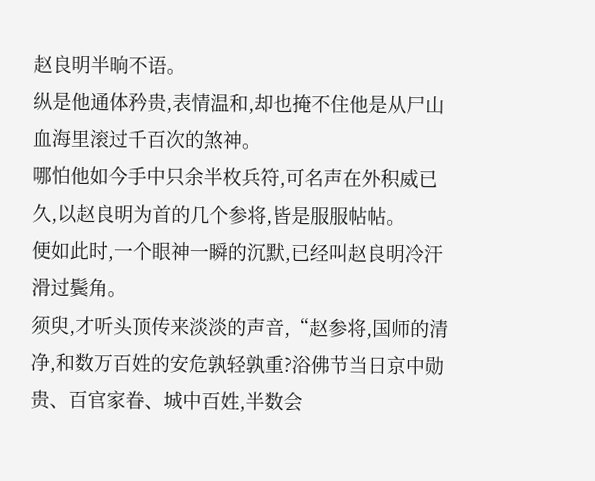赵良明半晌不语。
纵是他通体矜贵,表情温和,却也掩不住他是从尸山血海里滚过千百次的煞神。
哪怕他如今手中只余半枚兵符,可名声在外积威已久,以赵良明为首的几个参将,皆是服服帖帖。
便如此时,一个眼神一瞬的沉默,已经叫赵良明冷汗滑过鬓角。
须臾,才听头顶传来淡淡的声音,“赵参将,国师的清净,和数万百姓的安危孰轻孰重?浴佛节当日京中勋贵、百官家眷、城中百姓,半数会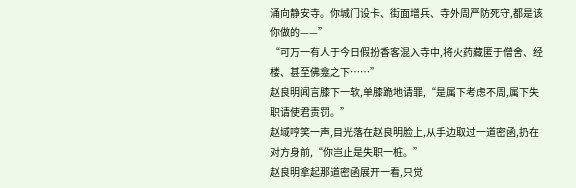涌向静安寺。你城门设卡、街面增兵、寺外周严防死守,都是该你做的——”
“可万一有人于今日假扮香客混入寺中,将火药藏匿于僧舍、经楼、甚至佛龛之下……”
赵良明闻言膝下一软,单膝跪地请罪,“是属下考虑不周,属下失职请使君责罚。”
赵域哼笑一声,目光落在赵良明脸上,从手边取过一道密函,扔在对方身前,“你岂止是失职一桩。”
赵良明拿起那道密函展开一看,只觉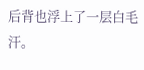后背也浮上了一层白毛汗。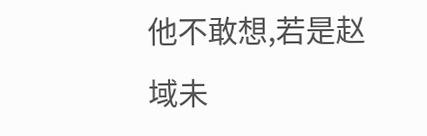他不敢想,若是赵域未